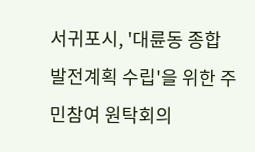서귀포시, '대륜동 종합발전계획 수립'을 위한 주민참여 원탁회의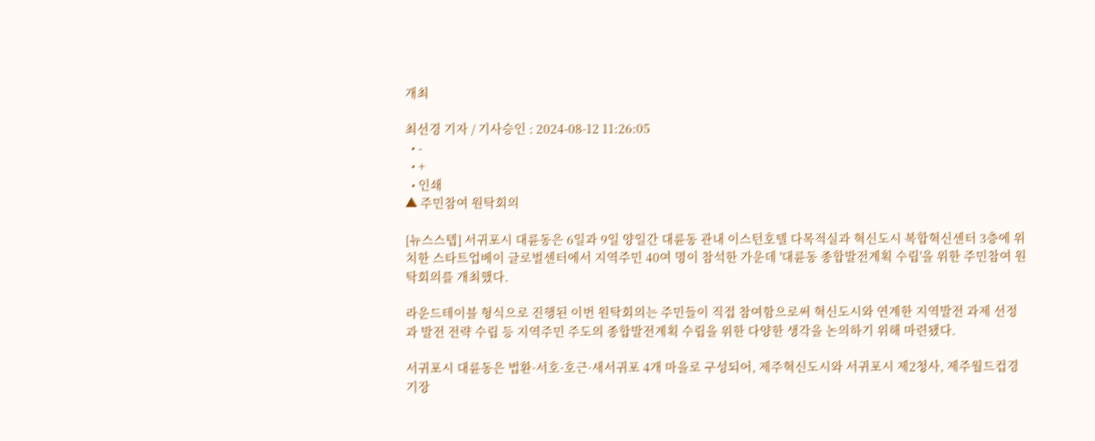개최

최선경 기자 / 기사승인 : 2024-08-12 11:26:05
  • -
  • +
  • 인쇄
▲ 주민참여 원탁회의

[뉴스스텝] 서귀포시 대륜동은 6일과 9일 양일간 대륜동 관내 이스턴호텔 다목적실과 혁신도시 복합혁신센터 3층에 위치한 스타트업베이 글로벌센터에서 지역주민 40여 명이 참석한 가운데 '대륜동 종합발전계획 수립'을 위한 주민참여 원탁회의를 개최했다.

라운드테이블 형식으로 진행된 이번 원탁회의는 주민들이 직접 참여함으로써 혁신도시와 연계한 지역발전 과제 선정과 발전 전략 수립 등 지역주민 주도의 종합발전계획 수립을 위한 다양한 생각을 논의하기 위해 마련됐다.

서귀포시 대륜동은 법환·서호·호근·새서귀포 4개 마을로 구성되어, 제주혁신도시와 서귀포시 제2청사, 제주월드컵경기장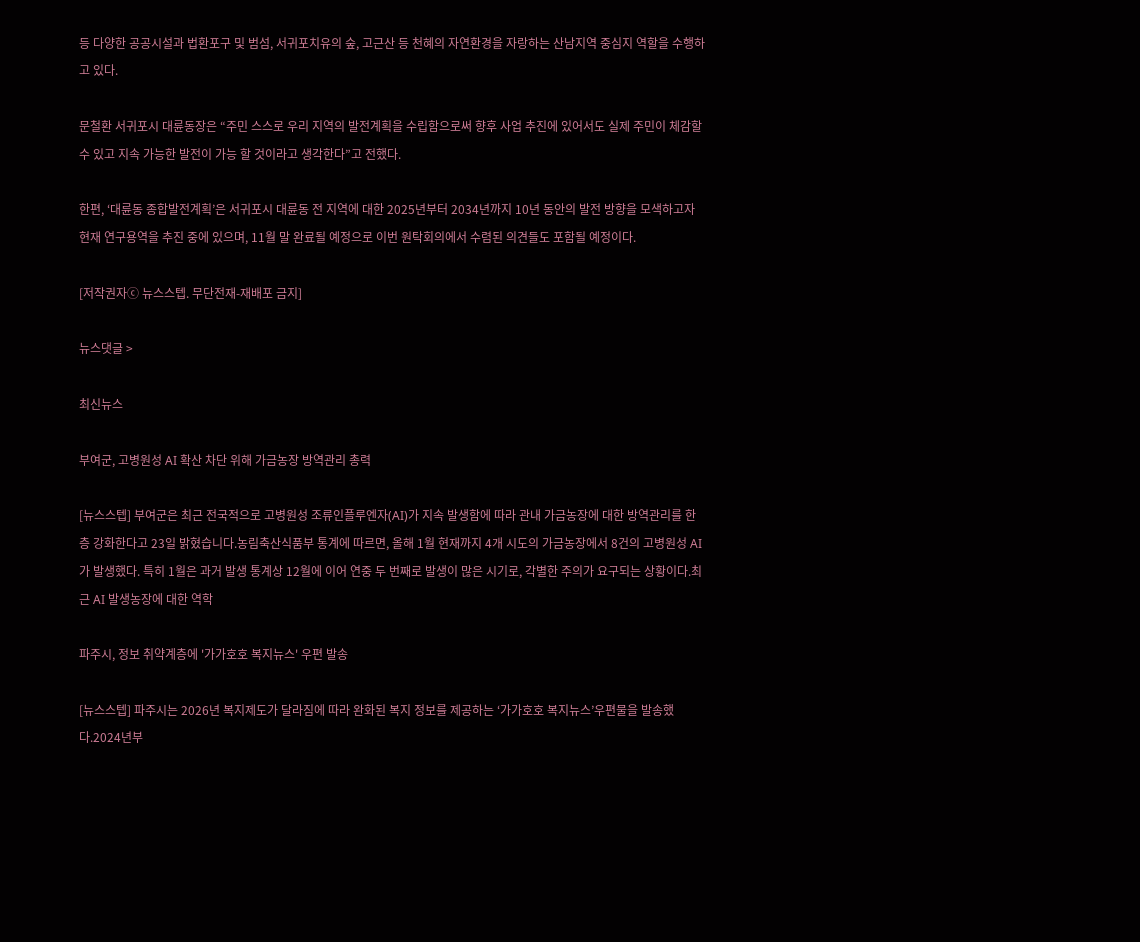등 다양한 공공시설과 법환포구 및 범섬, 서귀포치유의 숲, 고근산 등 천혜의 자연환경을 자랑하는 산남지역 중심지 역할을 수행하고 있다.

문철환 서귀포시 대륜동장은 “주민 스스로 우리 지역의 발전계획을 수립함으로써 향후 사업 추진에 있어서도 실제 주민이 체감할 수 있고 지속 가능한 발전이 가능 할 것이라고 생각한다”고 전했다.

한편, ‘대륜동 종합발전계획’은 서귀포시 대륜동 전 지역에 대한 2025년부터 2034년까지 10년 동안의 발전 방향을 모색하고자 현재 연구용역을 추진 중에 있으며, 11월 말 완료될 예정으로 이번 원탁회의에서 수렴된 의견들도 포함될 예정이다.

[저작권자ⓒ 뉴스스텝. 무단전재-재배포 금지]

뉴스댓글 >

최신뉴스

부여군, 고병원성 AI 확산 차단 위해 가금농장 방역관리 총력

[뉴스스텝] 부여군은 최근 전국적으로 고병원성 조류인플루엔자(AI)가 지속 발생함에 따라 관내 가금농장에 대한 방역관리를 한층 강화한다고 23일 밝혔습니다.농림축산식품부 통계에 따르면, 올해 1월 현재까지 4개 시도의 가금농장에서 8건의 고병원성 AI가 발생했다. 특히 1월은 과거 발생 통계상 12월에 이어 연중 두 번째로 발생이 많은 시기로, 각별한 주의가 요구되는 상황이다.최근 AI 발생농장에 대한 역학

파주시, 정보 취약계층에 '가가호호 복지뉴스' 우편 발송

[뉴스스텝] 파주시는 2026년 복지제도가 달라짐에 따라 완화된 복지 정보를 제공하는 ‘가가호호 복지뉴스’우편물을 발송했다.2024년부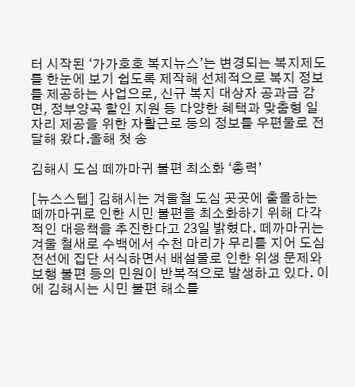터 시작된 ‘가가호호 복지뉴스’는 변경되는 복지제도를 한눈에 보기 쉽도록 제작해 선제적으로 복지 정보를 제공하는 사업으로, 신규 복지 대상자 공과금 감면, 정부양곡 할인 지원 등 다양한 혜택과 맞춤형 일자리 제공을 위한 자활근로 등의 정보를 우편물로 전달해 왔다.올해 첫 송

김해시 도심 떼까마귀 불편 최소화 ‘총력’

[뉴스스텝] 김해시는 겨울철 도심 곳곳에 출몰하는 떼까마귀로 인한 시민 불편을 최소화하기 위해 다각적인 대응책을 추진한다고 23일 밝혔다. 떼까마귀는 겨울 철새로 수백에서 수천 마리가 무리를 지어 도심 전선에 집단 서식하면서 배설물로 인한 위생 문제와 보행 불편 등의 민원이 반복적으로 발생하고 있다. 이에 김해시는 시민 불편 해소를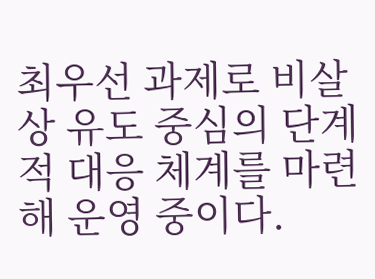최우선 과제로 비살상 유도 중심의 단계적 대응 체계를 마련해 운영 중이다.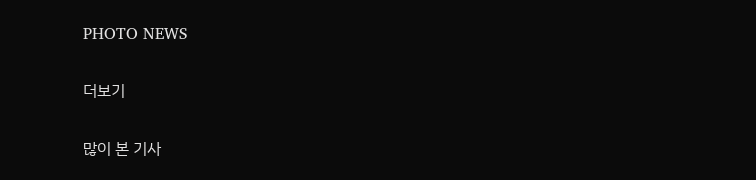PHOTO NEWS

더보기

많이 본 기사